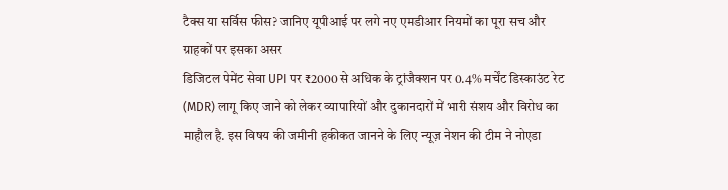टैक्स या सर्विस फीस? जानिए यूपीआई पर लगे नए एमडीआर नियमों का पूरा सच और ग्राहकों पर इसका असर
डिजिटल पेमेंट सेवा UPI पर ₹2000 से अधिक के ट्रांजैक्शन पर 0.4% मर्चेंट डिस्काउंट रेट (MDR) लागू किए जाने को लेकर व्यापारियों और दुकानदारों में भारी संशय और विरोध का माहौल है. इस विषय की जमीनी हकीकत जानने के लिए न्यूज़ नेशन की टीम ने नोएडा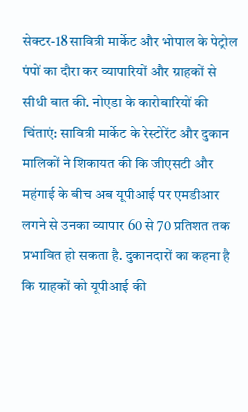सेक्टर-18 सावित्री मार्केट और भोपाल के पेट्रोल पंपों का दौरा कर व्यापारियों और ग्राहकों से सीधी बात की. नोएडा के कारोबारियों की चिंताएं: सावित्री मार्केट के रेस्टोरेंट और दुकान मालिकों ने शिकायत की कि जीएसटी और महंगाई के बीच अब यूपीआई पर एमडीआर लगने से उनका व्यापार 60 से 70 प्रतिशत तक प्रभावित हो सकता है. दुकानदारों का कहना है कि ग्राहकों को यूपीआई की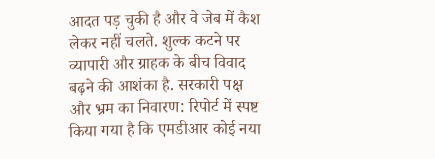आदत पड़ चुकी है और वे जेब में कैश लेकर नहीं चलते. शुल्क कटने पर व्यापारी और ग्राहक के बीच विवाद बढ़ने की आशंका है. सरकारी पक्ष और भ्रम का निवारण: रिपोर्ट में स्पष्ट किया गया है कि एमडीआर कोई नया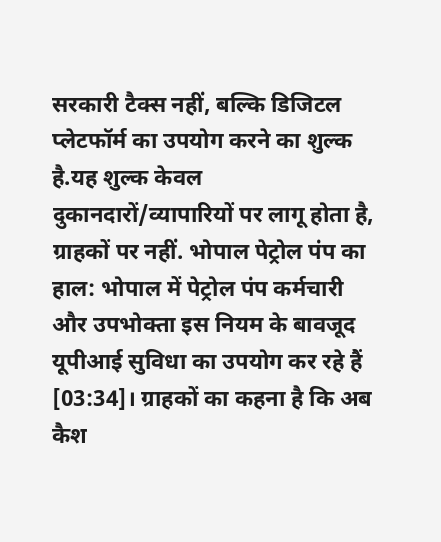सरकारी टैक्स नहीं, बल्कि डिजिटल प्लेटफॉर्म का उपयोग करने का शुल्क है.यह शुल्क केवल दुकानदारों/व्यापारियों पर लागू होता है, ग्राहकों पर नहीं. भोपाल पेट्रोल पंप का हाल: भोपाल में पेट्रोल पंप कर्मचारी और उपभोक्ता इस नियम के बावजूद यूपीआई सुविधा का उपयोग कर रहे हैं [03:34]। ग्राहकों का कहना है कि अब कैश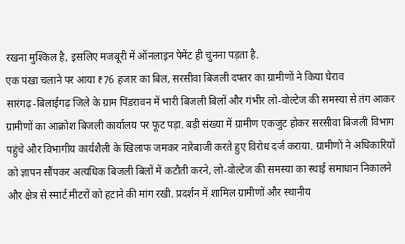रखना मुश्किल है, इसलिए मजबूरी में ऑनलाइन पेमेंट ही चुनना पड़ता है.
एक पंखा चलाने पर आया ₹76 हजार का बिल, सरसीवा बिजली दफ्तर का ग्रामीणों ने किया घेराव
सारंगढ़-बिलाईगढ़ जिले के ग्राम पिंडरावन में भारी बिजली बिलों और गंभीर लो-वोल्टेज की समस्या से तंग आकर ग्रामीणों का आक्रोश बिजली कार्यालय पर फूट पड़ा. बड़ी संख्या में ग्रामीण एकजुट होकर सरसीवा बिजली विभाग पहुंचे और विभागीय कार्यशैली के खिलाफ जमकर नारेबाजी करते हुए विरोध दर्ज कराया. ग्रामीणों ने अधिकारियों को ज्ञापन सौंपकर अत्यधिक बिजली बिलों में कटौती करने, लो-वोल्टेज की समस्या का स्थाई समाधान निकालने और क्षेत्र से स्मार्ट मीटरों को हटाने की मांग रखी. प्रदर्शन में शामिल ग्रामीणों और स्थानीय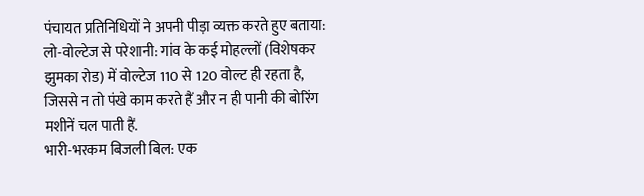पंचायत प्रतिनिधियों ने अपनी पीड़ा व्यक्त करते हुए बताया: लो-वोल्टेज से परेशानी: गांव के कई मोहल्लों (विशेषकर झुमका रोड) में वोल्टेज 110 से 120 वोल्ट ही रहता है, जिससे न तो पंखे काम करते हैं और न ही पानी की बोरिंग मशीनें चल पाती हैं.
भारी-भरकम बिजली बिल: एक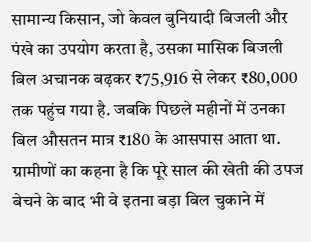सामान्य किसान, जो केवल बुनियादी बिजली और पंखे का उपयोग करता है, उसका मासिक बिजली बिल अचानक बढ़कर ₹75,916 से लेकर ₹80,000 तक पहुंच गया है. जबकि पिछले महीनों में उनका बिल औसतन मात्र ₹180 के आसपास आता था. ग्रामीणों का कहना है कि पूरे साल की खेती की उपज बेचने के बाद भी वे इतना बड़ा बिल चुकाने में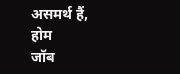असमर्थ हैं,
होम
जॉब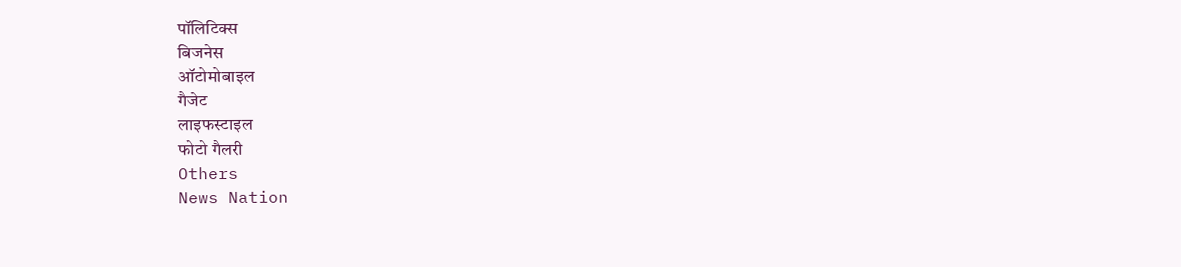पॉलिटिक्स
बिजनेस
ऑटोमोबाइल
गैजेट
लाइफस्टाइल
फोटो गैलरी
Others
News Nation